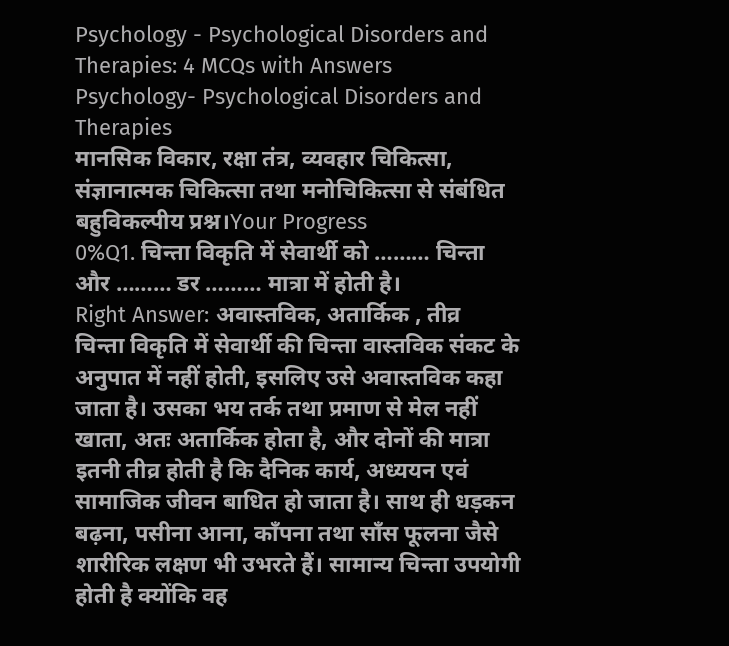Psychology - Psychological Disorders and Therapies: 4 MCQs with Answers
Psychology- Psychological Disorders and Therapies
मानसिक विकार, रक्षा तंत्र, व्यवहार चिकित्सा, संज्ञानात्मक चिकित्सा तथा मनोचिकित्सा से संबंधित बहुविकल्पीय प्रश्न।Your Progress
0%Q1. चिन्ता विकृति में सेवार्थी को ……… चिन्ता और ……… डर ……… मात्रा में होती है।
Right Answer: अवास्तविक, अतार्किक , तीव्र
चिन्ता विकृति में सेवार्थी की चिन्ता वास्तविक संकट के अनुपात में नहीं होती, इसलिए उसे अवास्तविक कहा जाता है। उसका भय तर्क तथा प्रमाण से मेल नहीं खाता, अतः अतार्किक होता है, और दोनों की मात्रा इतनी तीव्र होती है कि दैनिक कार्य, अध्ययन एवं सामाजिक जीवन बाधित हो जाता है। साथ ही धड़कन बढ़ना, पसीना आना, काँपना तथा साँस फूलना जैसे शारीरिक लक्षण भी उभरते हैं। सामान्य चिन्ता उपयोगी होती है क्योंकि वह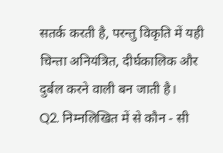सतर्क करती है, परन्तु विकृति में यही चिन्ता अनियंत्रित, दीर्घकालिक और दुर्बल करने वाली बन जाती है।
Q2. निम्नलिखित में से कौन - सी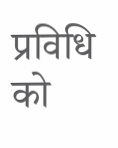प्रविधि को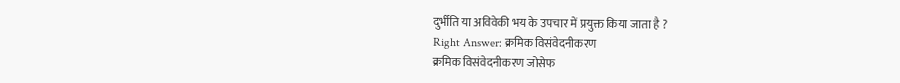दुर्भीति या अविवेकी भय के उपचार में प्रयुक्त किया जाता है ?
Right Answer: क्रमिक विसंवेदनीकरण
क्रमिक विसंवेदनीकरण जोसेफ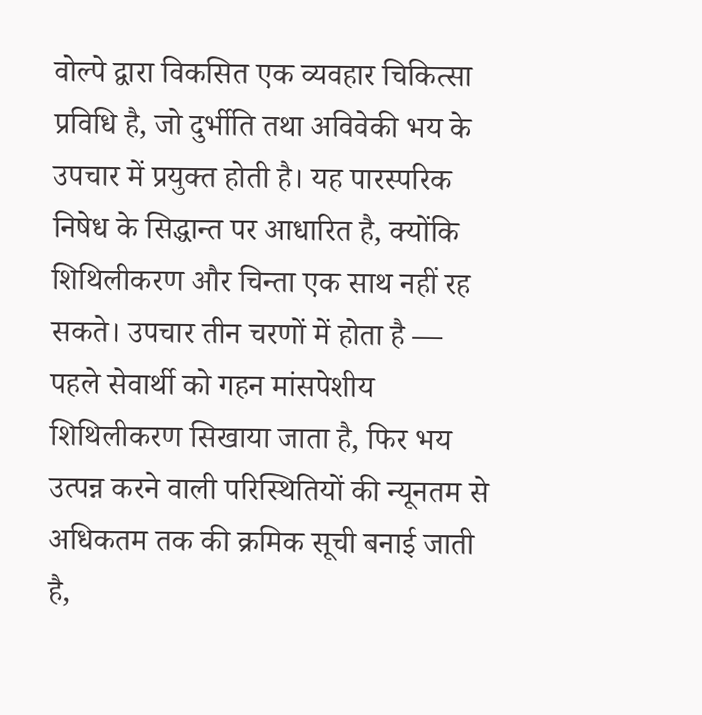वोल्पे द्वारा विकसित एक व्यवहार चिकित्सा प्रविधि है, जो दुर्भीति तथा अविवेकी भय के उपचार में प्रयुक्त होती है। यह पारस्परिक निषेध के सिद्धान्त पर आधारित है, क्योंकि शिथिलीकरण और चिन्ता एक साथ नहीं रह सकते। उपचार तीन चरणों में होता है — पहले सेवार्थी को गहन मांसपेशीय शिथिलीकरण सिखाया जाता है, फिर भय उत्पन्न करने वाली परिस्थितियों की न्यूनतम से अधिकतम तक की क्रमिक सूची बनाई जाती है,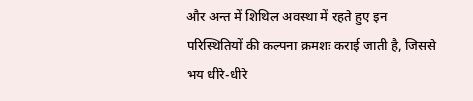और अन्त में शिथिल अवस्था में रहते हुए इन परिस्थितियों की कल्पना क्रमशः कराई जाती है, जिससे भय धीरे-धीरे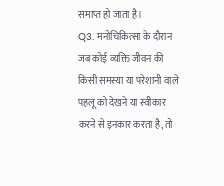समाप्त हो जाता है।
Q3. मनोचिकित्सा के दौरान जब कोई व्यक्ति जीवन की किसी समस्या या परेशानी वाले पहलू को देखने या स्वीकार करने से इनकार करता है, तो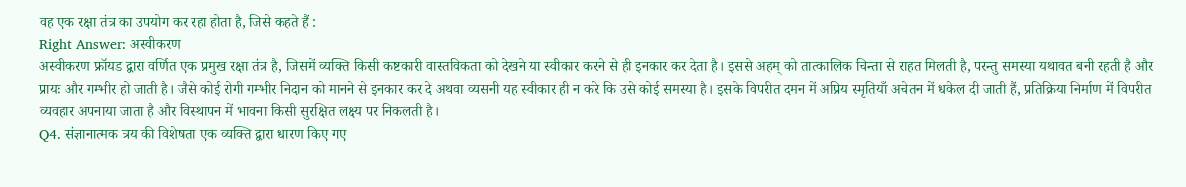वह एक रक्षा तंत्र का उपयोग कर रहा होता है, जिसे कहते हैं :
Right Answer: अस्वीकरण
अस्वीकरण फ्रॉयड द्वारा वर्णित एक प्रमुख रक्षा तंत्र है, जिसमें व्यक्ति किसी कष्टकारी वास्तविकता को देखने या स्वीकार करने से ही इनकार कर देता है। इससे अहम् को तात्कालिक चिन्ता से राहत मिलती है, परन्तु समस्या यथावत बनी रहती है और प्रायः और गम्भीर हो जाती है। जैसे कोई रोगी गम्भीर निदान को मानने से इनकार कर दे अथवा व्यसनी यह स्वीकार ही न करे कि उसे कोई समस्या है। इसके विपरीत दमन में अप्रिय स्मृतियाँ अचेतन में धकेल दी जाती हैं, प्रतिक्रिया निर्माण में विपरीत व्यवहार अपनाया जाता है और विस्थापन में भावना किसी सुरक्षित लक्ष्य पर निकलती है।
Q4. संज्ञानात्मक त्रय की विशेषता एक व्यक्ति द्वारा धारण किए गए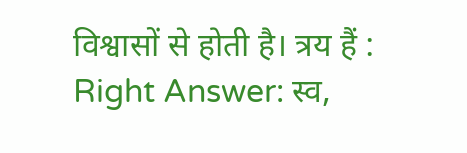विश्वासों से होती है। त्रय हैं :
Right Answer: स्व,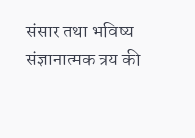संसार तथा भविष्य
संज्ञानात्मक त्रय की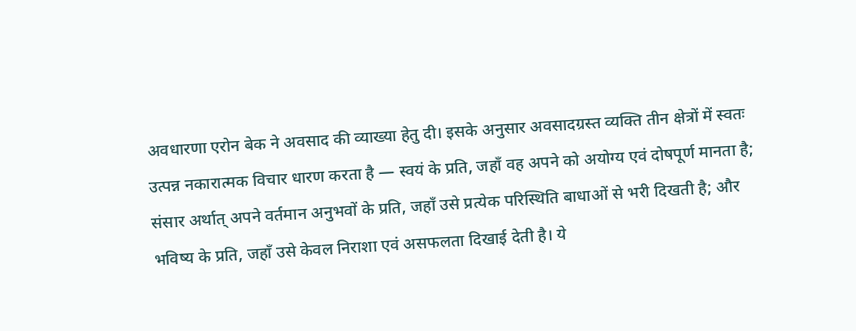अवधारणा एरोन बेक ने अवसाद की व्याख्या हेतु दी। इसके अनुसार अवसादग्रस्त व्यक्ति तीन क्षेत्रों में स्वतः उत्पन्न नकारात्मक विचार धारण करता है — स्वयं के प्रति, जहाँ वह अपने को अयोग्य एवं दोषपूर्ण मानता है; संसार अर्थात् अपने वर्तमान अनुभवों के प्रति, जहाँ उसे प्रत्येक परिस्थिति बाधाओं से भरी दिखती है; और भविष्य के प्रति, जहाँ उसे केवल निराशा एवं असफलता दिखाई देती है। ये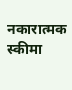नकारात्मक स्कीमा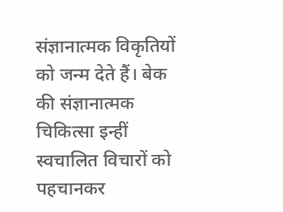संज्ञानात्मक विकृतियों को जन्म देते हैं। बेक की संज्ञानात्मक चिकित्सा इन्हीं स्वचालित विचारों को पहचानकर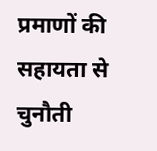प्रमाणों की सहायता से चुनौती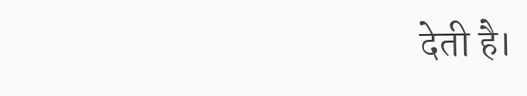देती है।